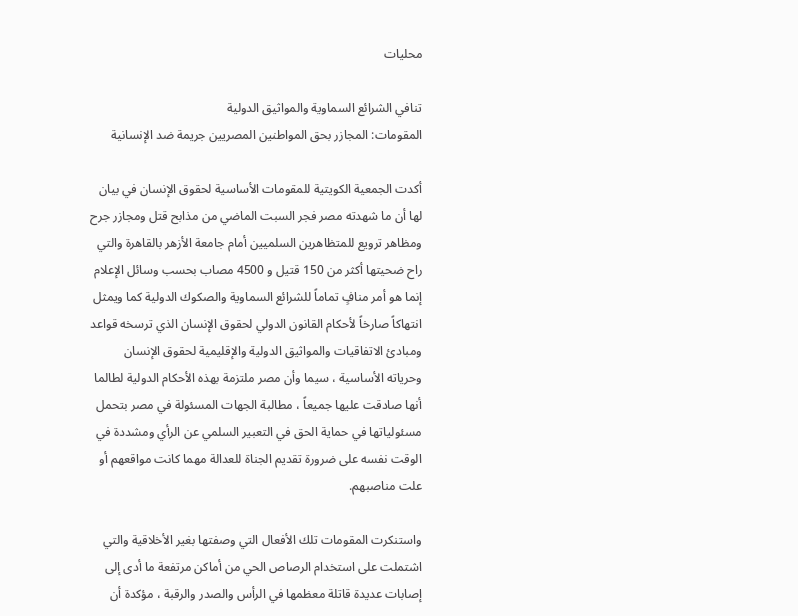محليات

تنافي الشرائع السماوية والمواثيق الدولية
المقومات: المجازر بحق المواطنين المصريين جريمة ضد الإنسانية

أكدت الجمعية الكويتية للمقومات الأساسية لحقوق الإنسان في بيان لها أن ما شهدته مصر فجر السبت الماضي من مذابح قتل ومجازر جرح ومظاهر ترويع للمتظاهرين السلميين أمام جامعة الأزهر بالقاهرة والتي راح ضحيتها أكثر من 150 قتيل و 4500 مصاب بحسب وسائل الإعلام إنما هو أمر منافٍ تماماً للشرائع السماوية والصكوك الدولية كما ويمثل انتهاكاً صارخاً لأحكام القانون الدولي لحقوق الإنسان الذي ترسخه قواعد ومبادئ الاتفاقيات والمواثيق الدولية والإقليمية لحقوق الإنسان وحرياته الأساسية ، سيما وأن مصر ملتزمة بهذه الأحكام الدولية لطالما أنها صادقت عليها جميعاً ، مطالبة الجهات المسئولة في مصر بتحمل مسئولياتها في حماية الحق في التعبير السلمي عن الرأي ومشددة في الوقت نفسه على ضرورة تقديم الجناة للعدالة مهما كانت مواقعهم أو علت مناصبهم.

واستنكرت المقومات تلك الأفعال التي وصفتها بغير الأخلاقية والتي اشتملت على استخدام الرصاص الحي من أماكن مرتفعة ما أدى إلى إصابات عديدة قاتلة معظمها في الرأس والصدر والرقبة ، مؤكدة أن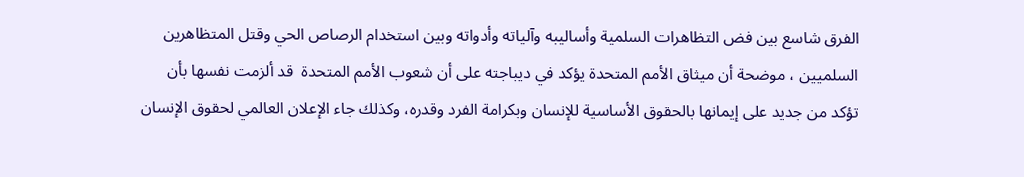الفرق شاسع بين فض التظاهرات السلمية وأساليبه وآلياته وأدواته وبين استخدام الرصاص الحي وقتل المتظاهرين السلميين ، موضحة أن ميثاق الأمم المتحدة يؤكد في ديباجته على أن شعوب الأمم المتحدة  قد ألزمت نفسها بأن تؤكد من جديد على إيمانها بالحقوق الأساسية للإنسان وبكرامة الفرد وقدره، وكذلك جاء الإعلان العالمي لحقوق الإنسان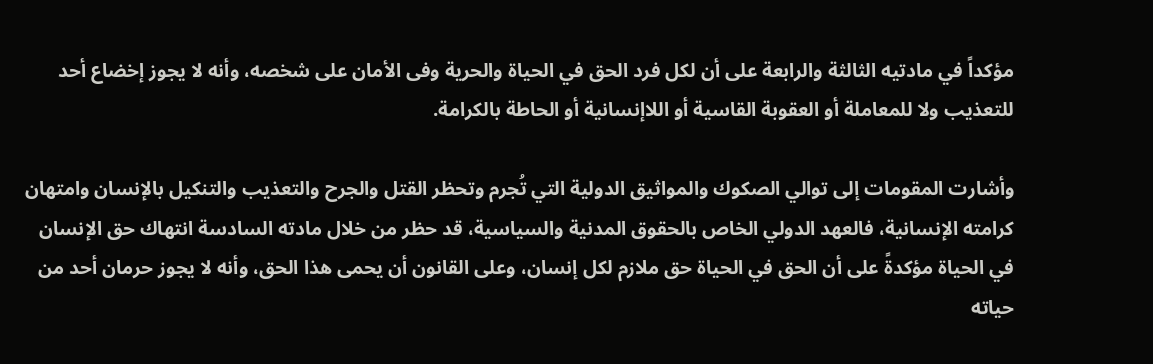مؤكداً في مادتيه الثالثة والرابعة على أن لكل فرد الحق في الحياة والحرية وفى الأمان على شخصه، وأنه لا يجوز إخضاع أحد للتعذيب ولا للمعاملة أو العقوبة القاسية أو اللاإنسانية أو الحاطة بالكرامة.

وأشارت المقومات إلى توالي الصكوك والمواثيق الدولية التي تُجرم وتحظر القتل والجرح والتعذيب والتنكيل بالإنسان وامتهان كرامته الإنسانية، فالعهد الدولي الخاص بالحقوق المدنية والسياسية، قد حظر من خلال مادته السادسة انتهاك حق الإنسان في الحياة مؤكدةً على أن الحق في الحياة حق ملازم لكل إنسان، وعلى القانون أن يحمى هذا الحق، وأنه لا يجوز حرمان أحد من حياته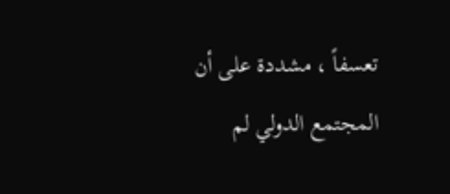تعسفاً ، مشددة على أن المجتمع الدولي لم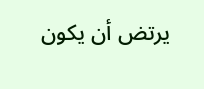يرتض أن يكون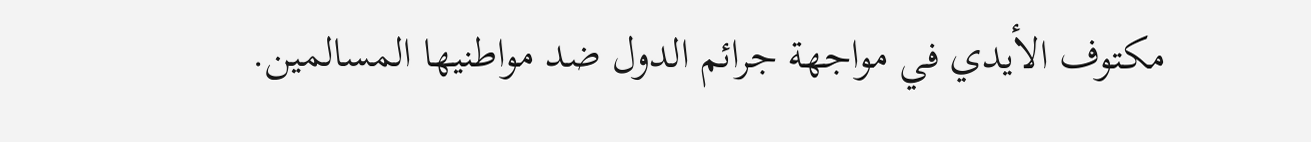مكتوف الأيدي في مواجهة جرائم الدول ضد مواطنيها المسالمين.